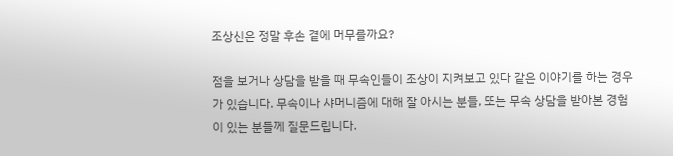조상신은 정말 후손 곁에 머무를까요?

점을 보거나 상담을 받을 때 무속인들이 조상이 지켜보고 있다 같은 이야기를 하는 경우가 있습니다. 무속이나 샤머니즘에 대해 잘 아시는 분들, 또는 무속 상담을 받아본 경험이 있는 분들께 질문드립니다.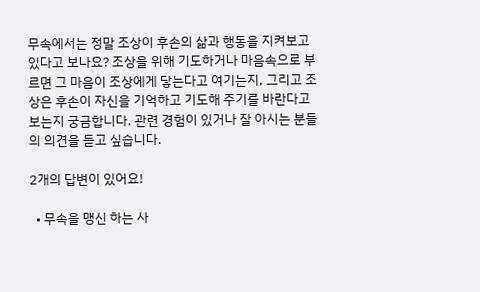무속에서는 정말 조상이 후손의 삶과 행동을 지켜보고 있다고 보나요? 조상을 위해 기도하거나 마음속으로 부르면 그 마음이 조상에게 닿는다고 여기는지, 그리고 조상은 후손이 자신을 기억하고 기도해 주기를 바란다고 보는지 궁금합니다. 관련 경험이 있거나 잘 아시는 분들의 의견을 듣고 싶습니다.

2개의 답변이 있어요!

  • 무속을 맹신 하는 사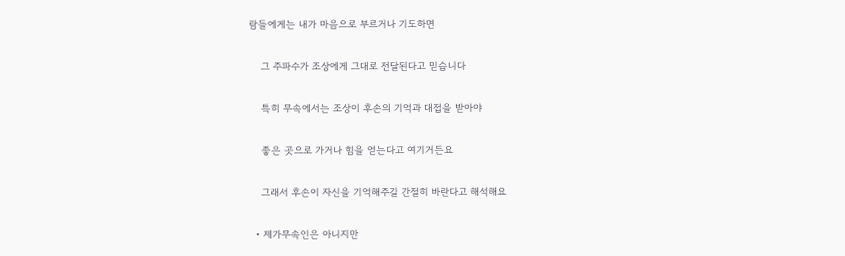람들에게는 내가 마음으로 부르거나 기도하면

    그 주파수가 조상에게 그대로 전달된다고 믿습니다

    특히 무속에서는 조상이 후손의 기억과 대접을 받아야

    좋은 곳으로 가거나 힘을 얻는다고 여기거든요

    그래서 후손이 자신을 기억해주길 간절히 바란다고 해석해요

  • 제가무속인은 아니지만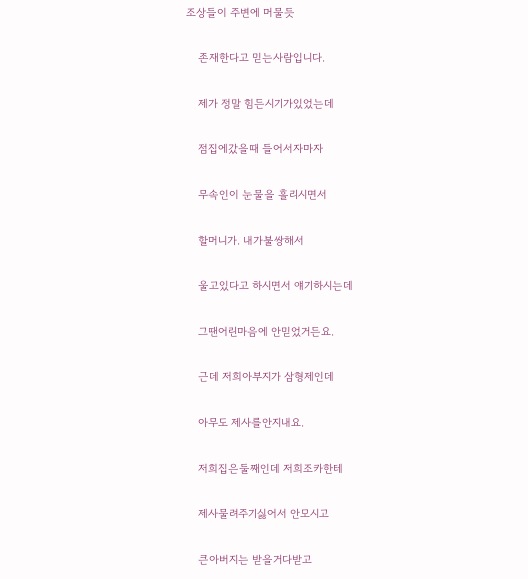조상들이 주변에 머물듯

    존재한다고 믿는사람입니다.

    제가 정말 힘든시기가있었는데

    점집에갔을때 들어서자마자

    무속인이 눈물을 흘리시면서

    할머니가. 내가불쌍해서

    울고있다고 하시면서 얘기하시는데

    그땐어린마음에 안믿었거든요.

    근데 저희아부지가 삼형제인데

    아무도 제사를안지내요.

    저희집은둘째인데 저희조카한테

    제사물려주기싫어서 안모시고

    큰아버지는 받을거다받고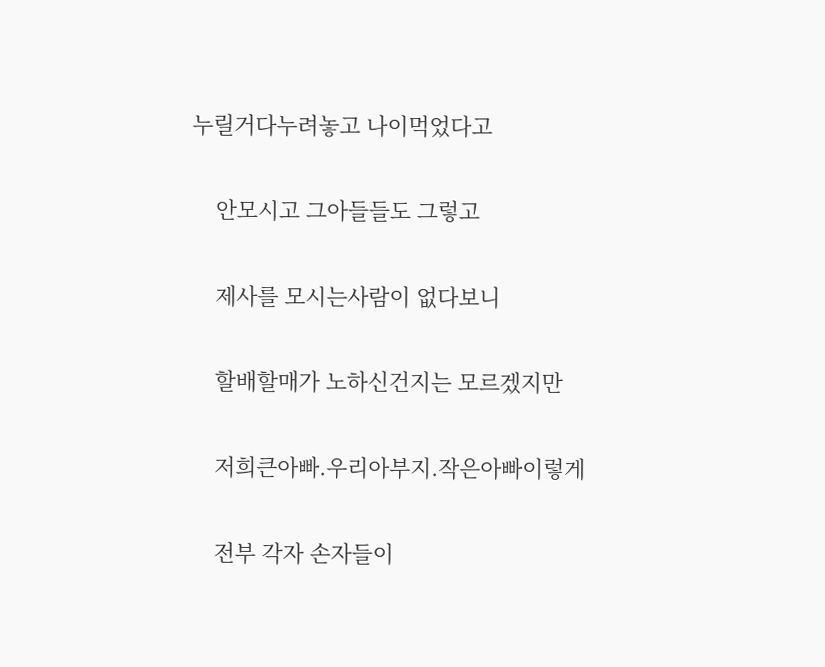누릴거다누려놓고 나이먹었다고

    안모시고 그아들들도 그렇고

    제사를 모시는사람이 없다보니

    할배할매가 노하신건지는 모르겠지만

    저희큰아빠.우리아부지.작은아빠이렇게

    전부 각자 손자들이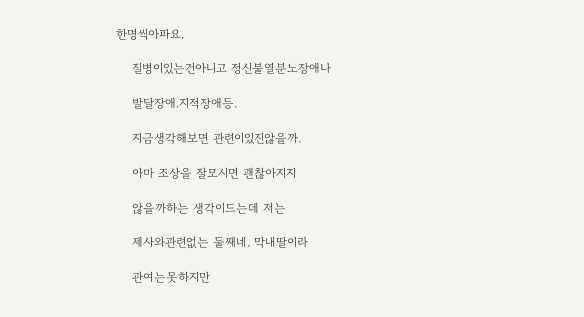한명씩아파요.

    질병이있는건아니고 정신불열분노장애나

    발달장애.지적장애등.

    지금생각해보면 관련이있진않을까.

    아마 조상을 잘모시면 괜찮아지지

    않을까하는 생각이드는데 저는

    제사와관련없는 둘째네. 막내딸이라

    관여는못하지만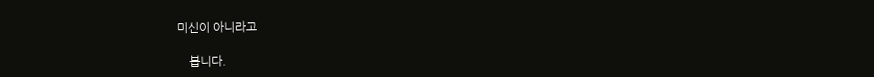미신이 아니라고

    봅니다.